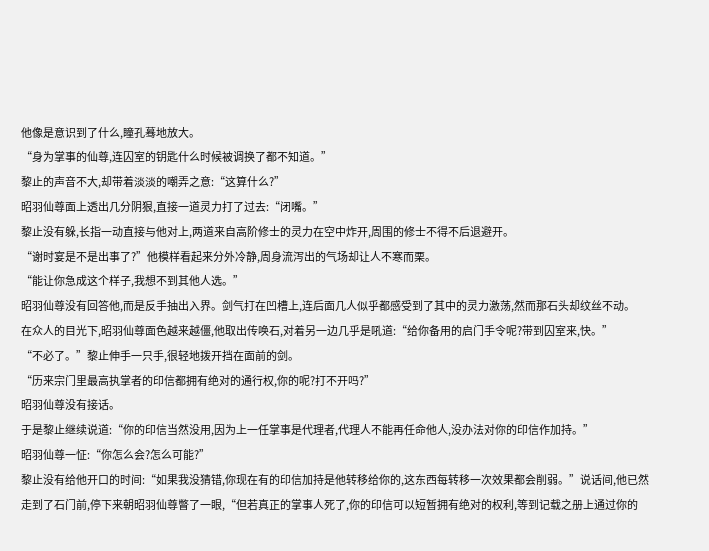他像是意识到了什么,瞳孔蓦地放大。
“身为掌事的仙尊,连囚室的钥匙什么时候被调换了都不知道。”
黎止的声音不大,却带着淡淡的嘲弄之意:“这算什么?”
昭羽仙尊面上透出几分阴狠,直接一道灵力打了过去:“闭嘴。”
黎止没有躲,长指一动直接与他对上,两道来自高阶修士的灵力在空中炸开,周围的修士不得不后退避开。
“谢时宴是不是出事了?”他模样看起来分外冷静,周身流泻出的气场却让人不寒而栗。
“能让你急成这个样子,我想不到其他人选。”
昭羽仙尊没有回答他,而是反手抽出入界。剑气打在凹槽上,连后面几人似乎都感受到了其中的灵力激荡,然而那石头却纹丝不动。
在众人的目光下,昭羽仙尊面色越来越僵,他取出传唤石,对着另一边几乎是吼道:“给你备用的启门手令呢?带到囚室来,快。”
“不必了。”黎止伸手一只手,很轻地拨开挡在面前的剑。
“历来宗门里最高执掌者的印信都拥有绝对的通行权,你的呢?打不开吗?”
昭羽仙尊没有接话。
于是黎止继续说道:“你的印信当然没用,因为上一任掌事是代理者,代理人不能再任命他人,没办法对你的印信作加持。”
昭羽仙尊一怔:“你怎么会?怎么可能?”
黎止没有给他开口的时间:“如果我没猜错,你现在有的印信加持是他转移给你的,这东西每转移一次效果都会削弱。”说话间,他已然走到了石门前,停下来朝昭羽仙尊瞥了一眼,“但若真正的掌事人死了,你的印信可以短暂拥有绝对的权利,等到记载之册上通过你的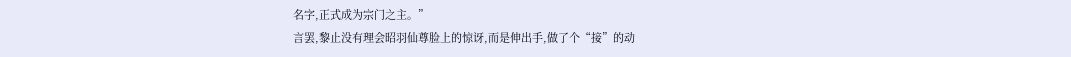名字,正式成为宗门之主。”
言罢,黎止没有理会昭羽仙尊脸上的惊讶,而是伸出手,做了个“接”的动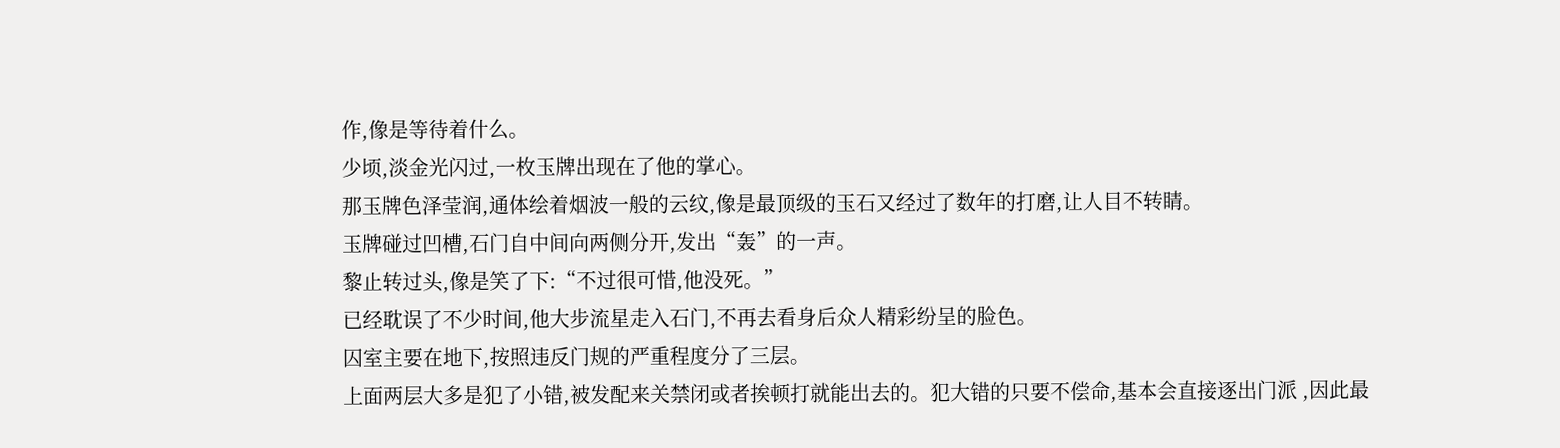作,像是等待着什么。
少顷,淡金光闪过,一枚玉牌出现在了他的掌心。
那玉牌色泽莹润,通体绘着烟波一般的云纹,像是最顶级的玉石又经过了数年的打磨,让人目不转睛。
玉牌碰过凹槽,石门自中间向两侧分开,发出“轰”的一声。
黎止转过头,像是笑了下:“不过很可惜,他没死。”
已经耽误了不少时间,他大步流星走入石门,不再去看身后众人精彩纷呈的脸色。
囚室主要在地下,按照违反门规的严重程度分了三层。
上面两层大多是犯了小错,被发配来关禁闭或者挨顿打就能出去的。犯大错的只要不偿命,基本会直接逐出门派 ,因此最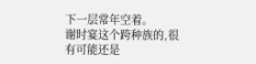下一层常年空着。
谢时宴这个跨种族的,很有可能还是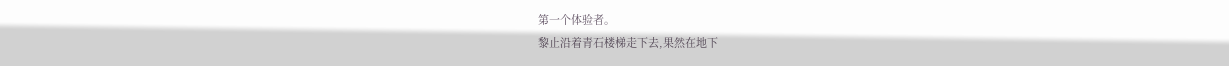第一个体验者。
黎止沿着青石楼梯走下去,果然在地下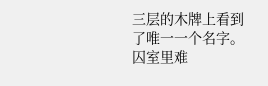三层的木牌上看到了唯一一个名字。
囚室里难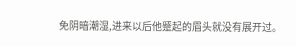免阴暗潮湿,进来以后他蹙起的眉头就没有展开过。